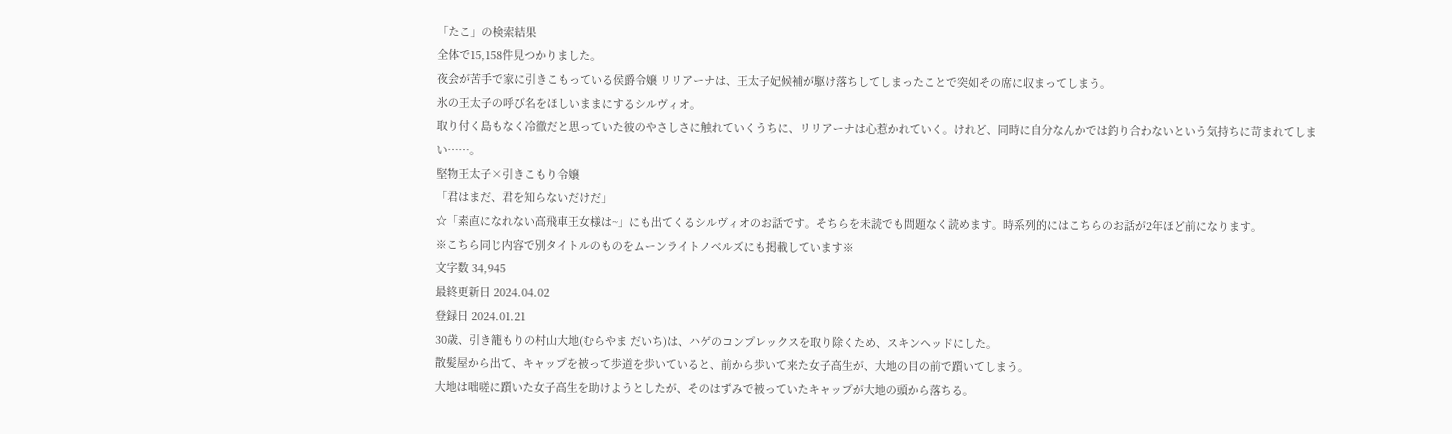「たこ」の検索結果
全体で15,158件見つかりました。
夜会が苦手で家に引きこもっている侯爵令嬢 リリアーナは、王太子妃候補が駆け落ちしてしまったことで突如その席に収まってしまう。
氷の王太子の呼び名をほしいままにするシルヴィオ。
取り付く島もなく冷徹だと思っていた彼のやさしさに触れていくうちに、リリアーナは心惹かれていく。けれど、同時に自分なんかでは釣り合わないという気持ちに苛まれてしまい……。
堅物王太子×引きこもり令嬢
「君はまだ、君を知らないだけだ」
☆「素直になれない高飛車王女様は~」にも出てくるシルヴィオのお話です。そちらを未読でも問題なく読めます。時系列的にはこちらのお話が2年ほど前になります。
※こちら同じ内容で別タイトルのものをムーンライトノベルズにも掲載しています※
文字数 34,945
最終更新日 2024.04.02
登録日 2024.01.21
30歳、引き籠もりの村山大地(むらやま だいち)は、ハゲのコンプレックスを取り除くため、スキンヘッドにした。
散髪屋から出て、キャップを被って歩道を歩いていると、前から歩いて来た女子高生が、大地の目の前で躓いてしまう。
大地は咄嗟に躓いた女子高生を助けようとしたが、そのはずみで被っていたキャップが大地の頭から落ちる。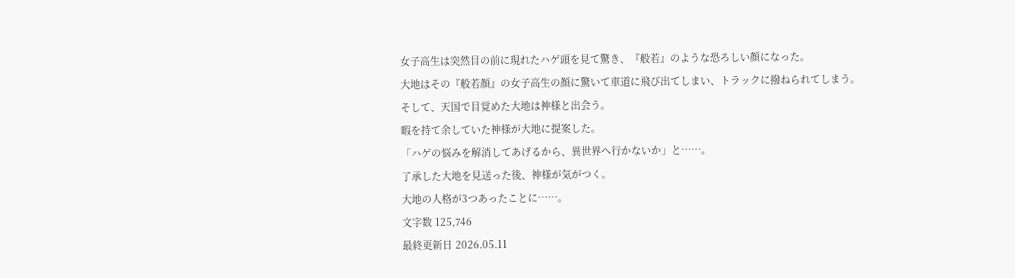女子高生は突然目の前に現れたハゲ頭を見て驚き、『般若』のような恐ろしい顔になった。
大地はその『般若顔』の女子高生の顔に驚いて車道に飛び出てしまい、トラックに撥ねられてしまう。
そして、天国で目覚めた大地は神様と出会う。
暇を持て余していた神様が大地に提案した。
「ハゲの悩みを解消してあげるから、異世界へ行かないか」と……。
了承した大地を見送った後、神様が気がつく。
大地の人格が3つあったことに……。
文字数 125,746
最終更新日 2026.05.11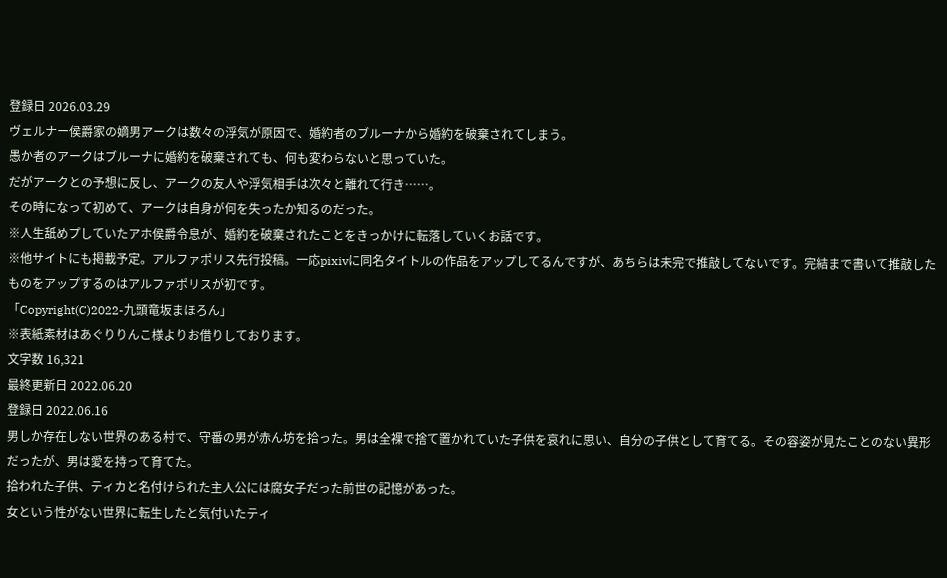登録日 2026.03.29
ヴェルナー侯爵家の嫡男アークは数々の浮気が原因で、婚約者のブルーナから婚約を破棄されてしまう。
愚か者のアークはブルーナに婚約を破棄されても、何も変わらないと思っていた。
だがアークとの予想に反し、アークの友人や浮気相手は次々と離れて行き……。
その時になって初めて、アークは自身が何を失ったか知るのだった。
※人生舐めプしていたアホ侯爵令息が、婚約を破棄されたことをきっかけに転落していくお話です。
※他サイトにも掲載予定。アルファポリス先行投稿。一応pixivに同名タイトルの作品をアップしてるんですが、あちらは未完で推敲してないです。完結まで書いて推敲したものをアップするのはアルファポリスが初です。
「Copyright(C)2022-九頭竜坂まほろん」
※表紙素材はあぐりりんこ様よりお借りしております。
文字数 16,321
最終更新日 2022.06.20
登録日 2022.06.16
男しか存在しない世界のある村で、守番の男が赤ん坊を拾った。男は全裸で捨て置かれていた子供を哀れに思い、自分の子供として育てる。その容姿が見たことのない異形だったが、男は愛を持って育てた。
拾われた子供、ティカと名付けられた主人公には腐女子だった前世の記憶があった。
女という性がない世界に転生したと気付いたティ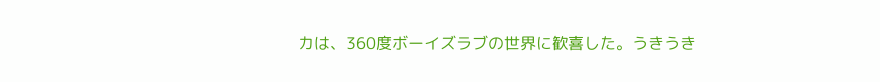カは、360度ボーイズラブの世界に歓喜した。うきうき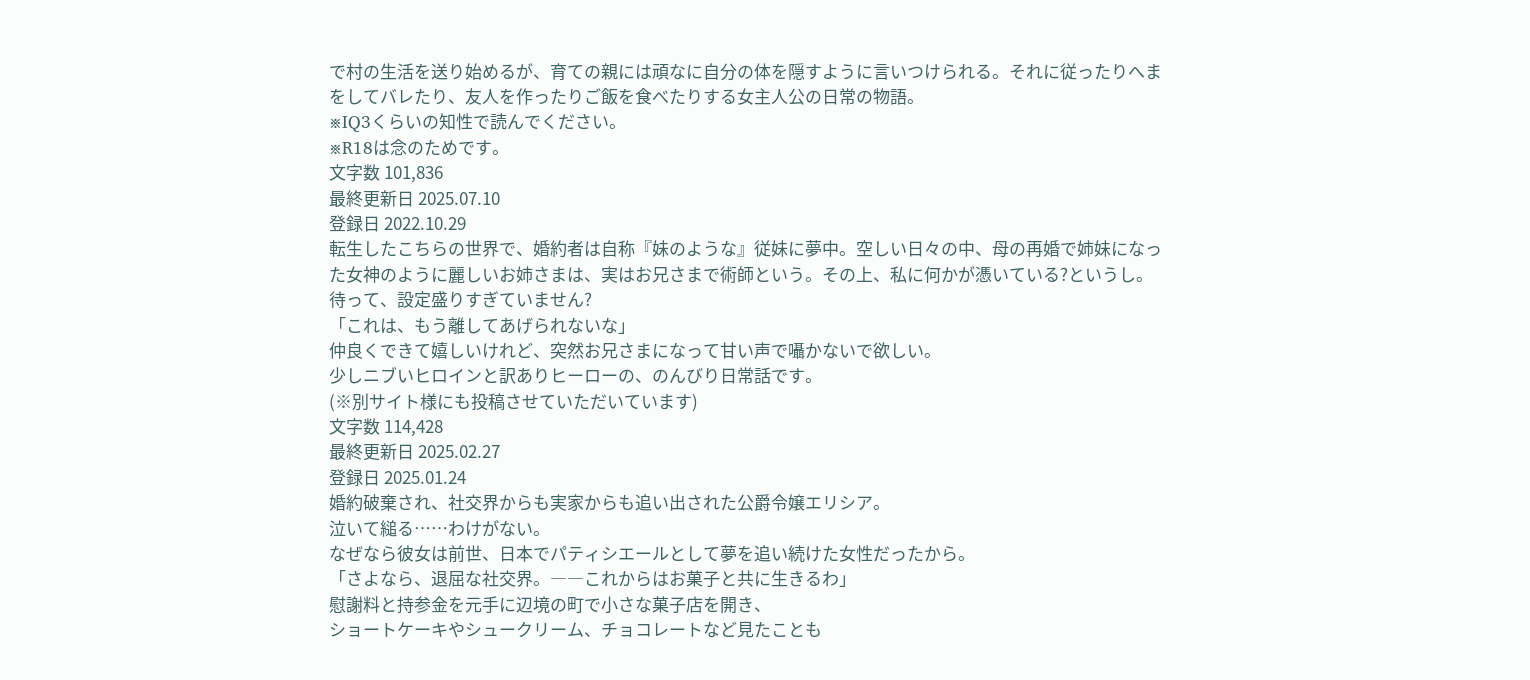で村の生活を送り始めるが、育ての親には頑なに自分の体を隠すように言いつけられる。それに従ったりへまをしてバレたり、友人を作ったりご飯を食べたりする女主人公の日常の物語。
※IQ3くらいの知性で読んでください。
※R18は念のためです。
文字数 101,836
最終更新日 2025.07.10
登録日 2022.10.29
転生したこちらの世界で、婚約者は自称『妹のような』従妹に夢中。空しい日々の中、母の再婚で姉妹になった女神のように麗しいお姉さまは、実はお兄さまで術師という。その上、私に何かが憑いている?というし。
待って、設定盛りすぎていません?
「これは、もう離してあげられないな」
仲良くできて嬉しいけれど、突然お兄さまになって甘い声で囁かないで欲しい。
少しニブいヒロインと訳ありヒーローの、のんびり日常話です。
(※別サイト様にも投稿させていただいています)
文字数 114,428
最終更新日 2025.02.27
登録日 2025.01.24
婚約破棄され、社交界からも実家からも追い出された公爵令嬢エリシア。
泣いて縋る……わけがない。
なぜなら彼女は前世、日本でパティシエールとして夢を追い続けた女性だったから。
「さよなら、退屈な社交界。――これからはお菓子と共に生きるわ」
慰謝料と持参金を元手に辺境の町で小さな菓子店を開き、
ショートケーキやシュークリーム、チョコレートなど見たことも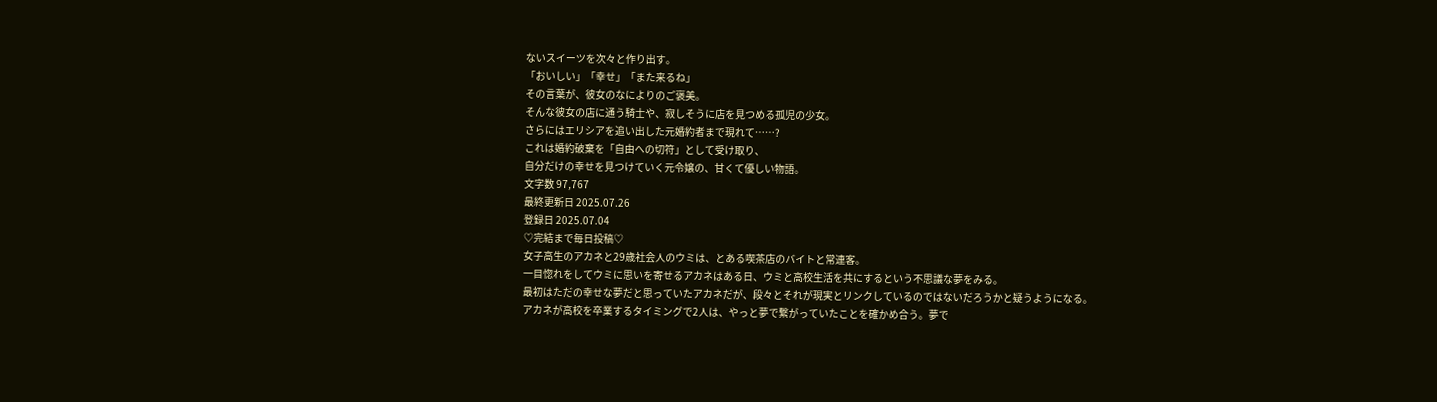ないスイーツを次々と作り出す。
「おいしい」「幸せ」「また来るね」
その言葉が、彼女のなによりのご褒美。
そんな彼女の店に通う騎士や、寂しそうに店を見つめる孤児の少女。
さらにはエリシアを追い出した元婚約者まで現れて……?
これは婚約破棄を「自由への切符」として受け取り、
自分だけの幸せを見つけていく元令嬢の、甘くて優しい物語。
文字数 97,767
最終更新日 2025.07.26
登録日 2025.07.04
♡完結まで毎日投稿♡
女子高生のアカネと29歳社会人のウミは、とある喫茶店のバイトと常連客。
一目惚れをしてウミに思いを寄せるアカネはある日、ウミと高校生活を共にするという不思議な夢をみる。
最初はただの幸せな夢だと思っていたアカネだが、段々とそれが現実とリンクしているのではないだろうかと疑うようになる。
アカネが高校を卒業するタイミングで2人は、やっと夢で繋がっていたことを確かめ合う。夢で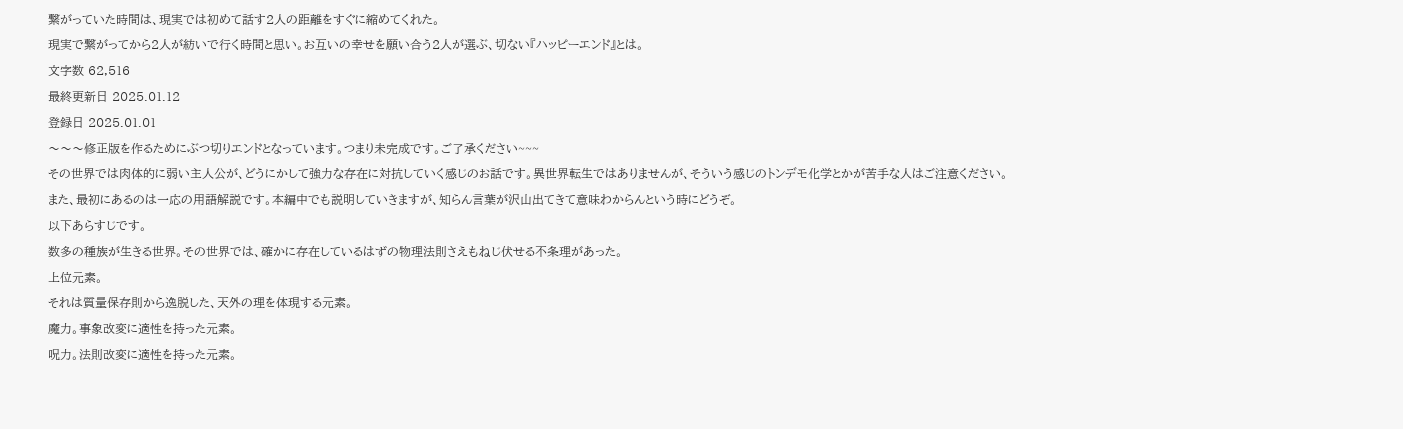繋がっていた時間は、現実では初めて話す2人の距離をすぐに縮めてくれた。
現実で繋がってから2人が紡いで行く時間と思い。お互いの幸せを願い合う2人が選ぶ、切ない『ハッピーエンド』とは。
文字数 62,516
最終更新日 2025.01.12
登録日 2025.01.01
〜〜〜修正版を作るためにぶつ切りエンドとなっています。つまり未完成です。ご了承ください~~~
その世界では肉体的に弱い主人公が、どうにかして強力な存在に対抗していく感じのお話です。異世界転生ではありませんが、そういう感じのトンデモ化学とかが苦手な人はご注意ください。
また、最初にあるのは一応の用語解説です。本編中でも説明していきますが、知らん言葉が沢山出てきて意味わからんという時にどうぞ。
以下あらすじです。
数多の種族が生きる世界。その世界では、確かに存在しているはずの物理法則さえもねじ伏せる不条理があった。
上位元素。
それは質量保存則から逸脱した、天外の理を体現する元素。
魔力。事象改変に適性を持った元素。
呪力。法則改変に適性を持った元素。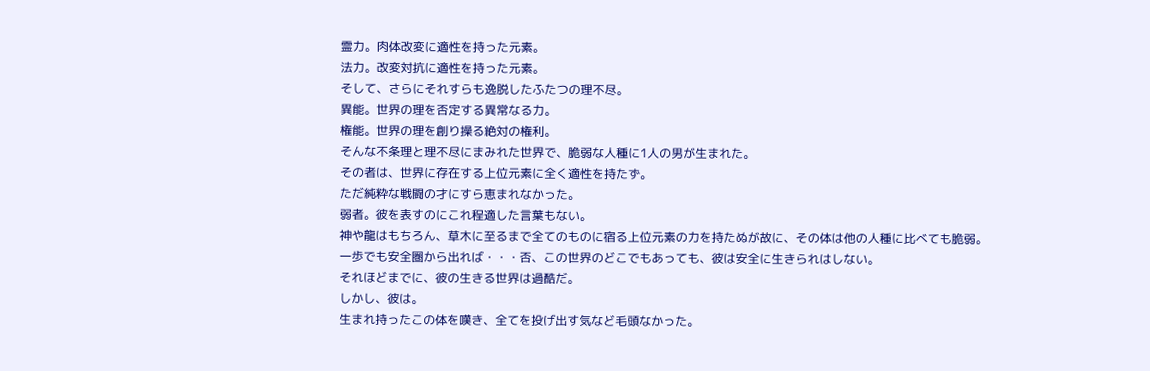霊力。肉体改変に適性を持った元素。
法力。改変対抗に適性を持った元素。
そして、さらにそれすらも逸脱したふたつの理不尽。
異能。世界の理を否定する異常なる力。
権能。世界の理を創り操る絶対の権利。
そんな不条理と理不尽にまみれた世界で、脆弱な人種に1人の男が生まれた。
その者は、世界に存在する上位元素に全く適性を持たず。
ただ純粋な戦闘の才にすら恵まれなかった。
弱者。彼を表すのにこれ程適した言葉もない。
神や龍はもちろん、草木に至るまで全てのものに宿る上位元素の力を持たぬが故に、その体は他の人種に比べても脆弱。
一歩でも安全圏から出れば・・・否、この世界のどこでもあっても、彼は安全に生きられはしない。
それほどまでに、彼の生きる世界は過酷だ。
しかし、彼は。
生まれ持ったこの体を嘆き、全てを投げ出す気など毛頭なかった。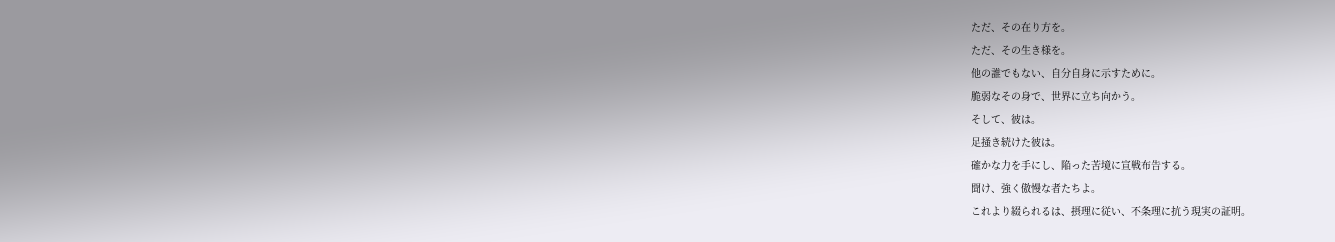ただ、その在り方を。
ただ、その生き様を。
他の誰でもない、自分自身に示すために。
脆弱なその身で、世界に立ち向かう。
そして、彼は。
足掻き続けた彼は。
確かな力を手にし、陥った苦境に宣戦布告する。
聞け、強く傲慢な者たちよ。
これより綴られるは、摂理に従い、不条理に抗う現実の証明。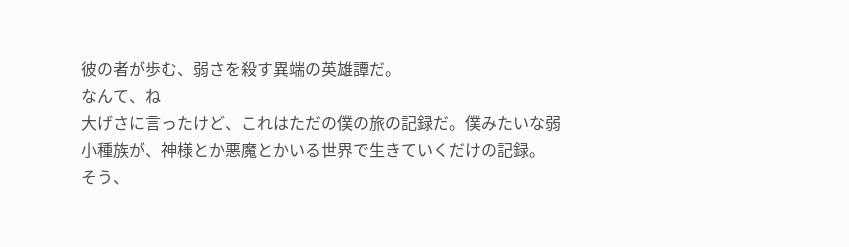彼の者が歩む、弱さを殺す異端の英雄譚だ。
なんて、ね
大げさに言ったけど、これはただの僕の旅の記録だ。僕みたいな弱小種族が、神様とか悪魔とかいる世界で生きていくだけの記録。
そう、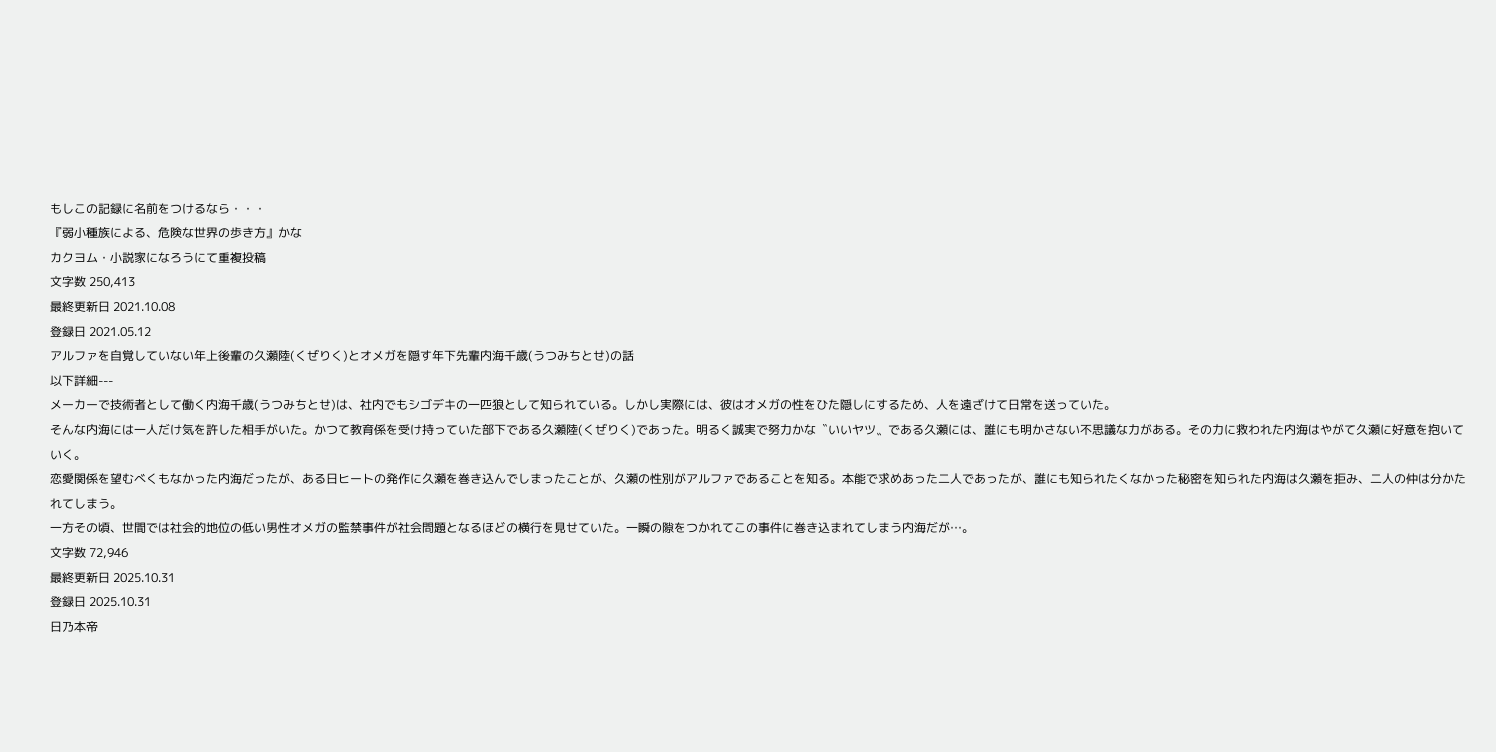もしこの記録に名前をつけるなら・・・
『弱小種族による、危険な世界の歩き方』かな
カクヨム・小説家になろうにて重複投稿
文字数 250,413
最終更新日 2021.10.08
登録日 2021.05.12
アルファを自覚していない年上後輩の久瀬陸(くぜりく)とオメガを隠す年下先輩内海千歳(うつみちとせ)の話
以下詳細---
メーカーで技術者として働く内海千歳(うつみちとせ)は、社内でもシゴデキの一匹狼として知られている。しかし実際には、彼はオメガの性をひた隠しにするため、人を遠ざけて日常を送っていた。
そんな内海には一人だけ気を許した相手がいた。かつて教育係を受け持っていた部下である久瀬陸(くぜりく)であった。明るく誠実で努力かな〝いいヤツ〟である久瀬には、誰にも明かさない不思議な力がある。その力に救われた内海はやがて久瀬に好意を抱いていく。
恋愛関係を望むべくもなかった内海だったが、ある日ヒートの発作に久瀬を巻き込んでしまったことが、久瀬の性別がアルファであることを知る。本能で求めあった二人であったが、誰にも知られたくなかった秘密を知られた内海は久瀬を拒み、二人の仲は分かたれてしまう。
一方その頃、世間では社会的地位の低い男性オメガの監禁事件が社会問題となるほどの横行を見せていた。一瞬の隙をつかれてこの事件に巻き込まれてしまう内海だが…。
文字数 72,946
最終更新日 2025.10.31
登録日 2025.10.31
日乃本帝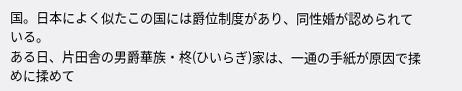国。日本によく似たこの国には爵位制度があり、同性婚が認められている。
ある日、片田舎の男爵華族・柊(ひいらぎ)家は、一通の手紙が原因で揉めに揉めて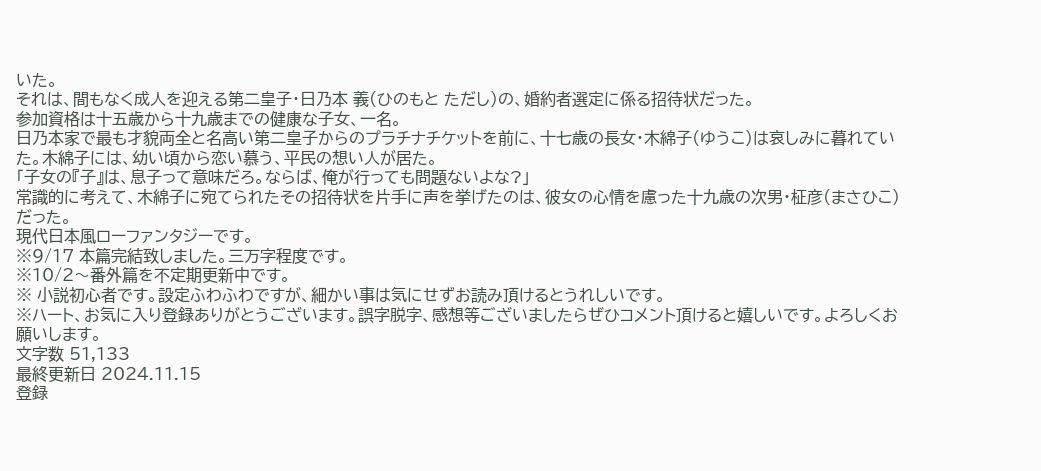いた。
それは、間もなく成人を迎える第二皇子・日乃本 義(ひのもと ただし)の、婚約者選定に係る招待状だった。
参加資格は十五歳から十九歳までの健康な子女、一名。
日乃本家で最も才貌両全と名高い第二皇子からのプラチナチケットを前に、十七歳の長女・木綿子(ゆうこ)は哀しみに暮れていた。木綿子には、幼い頃から恋い慕う、平民の想い人が居た。
「子女の『子』は、息子って意味だろ。ならば、俺が行っても問題ないよな?」
常識的に考えて、木綿子に宛てられたその招待状を片手に声を挙げたのは、彼女の心情を慮った十九歳の次男・柾彦(まさひこ)だった。
現代日本風ローファンタジーです。
※9/17 本篇完結致しました。三万字程度です。
※10/2〜番外篇を不定期更新中です。
※ 小説初心者です。設定ふわふわですが、細かい事は気にせずお読み頂けるとうれしいです。
※ハート、お気に入り登録ありがとうございます。誤字脱字、感想等ございましたらぜひコメント頂けると嬉しいです。よろしくお願いします。
文字数 51,133
最終更新日 2024.11.15
登録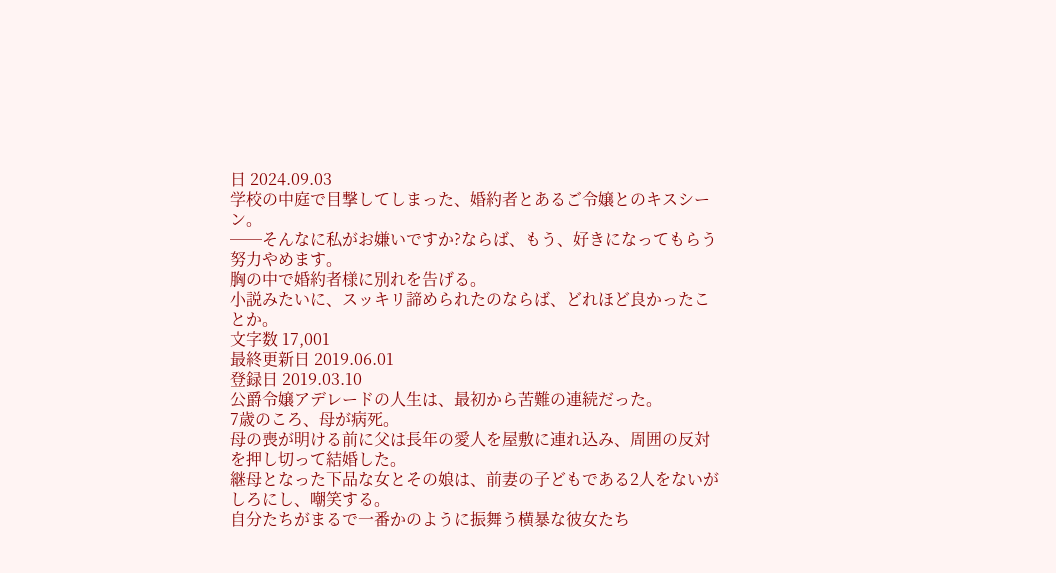日 2024.09.03
学校の中庭で目撃してしまった、婚約者とあるご令嬢とのキスシーン。
──そんなに私がお嫌いですか?ならば、もう、好きになってもらう努力やめます。
胸の中で婚約者様に別れを告げる。
小説みたいに、スッキリ諦められたのならば、どれほど良かったことか。
文字数 17,001
最終更新日 2019.06.01
登録日 2019.03.10
公爵令嬢アデレードの人生は、最初から苦難の連続だった。
7歳のころ、母が病死。
母の喪が明ける前に父は長年の愛人を屋敷に連れ込み、周囲の反対を押し切って結婚した。
継母となった下品な女とその娘は、前妻の子どもである2人をないがしろにし、嘲笑する。
自分たちがまるで一番かのように振舞う横暴な彼女たち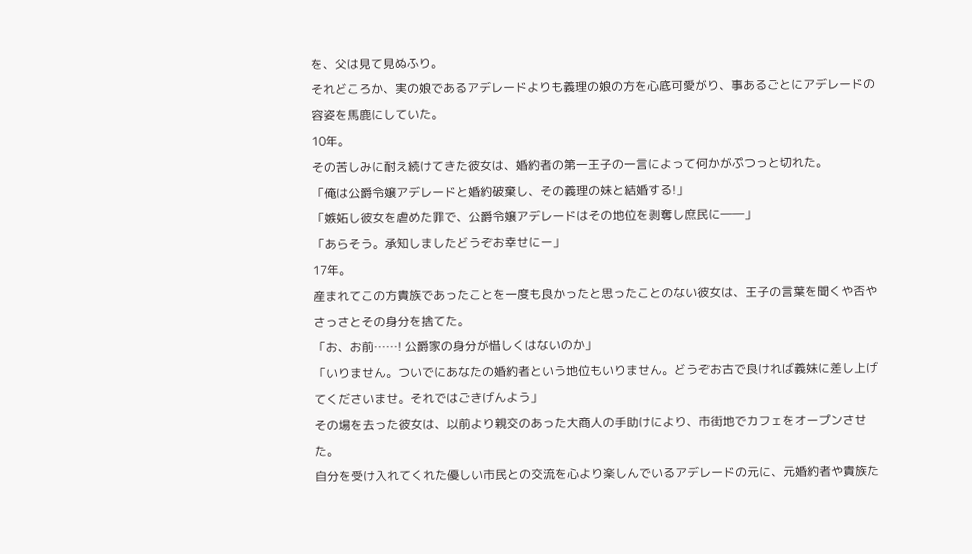を、父は見て見ぬふり。
それどころか、実の娘であるアデレードよりも義理の娘の方を心底可愛がり、事あるごとにアデレードの容姿を馬鹿にしていた。
10年。
その苦しみに耐え続けてきた彼女は、婚約者の第一王子の一言によって何かがぷつっと切れた。
「俺は公爵令嬢アデレードと婚約破棄し、その義理の妹と結婚する!」
「嫉妬し彼女を虐めた罪で、公爵令嬢アデレードはその地位を剥奪し庶民に――」
「あらそう。承知しましたどうぞお幸せにー」
17年。
産まれてこの方貴族であったことを一度も良かったと思ったことのない彼女は、王子の言葉を聞くや否やさっさとその身分を捨てた。
「お、お前……! 公爵家の身分が惜しくはないのか」
「いりません。ついでにあなたの婚約者という地位もいりません。どうぞお古で良ければ義妹に差し上げてくださいませ。それではごきげんよう」
その場を去った彼女は、以前より親交のあった大商人の手助けにより、市街地でカフェをオープンさせた。
自分を受け入れてくれた優しい市民との交流を心より楽しんでいるアデレードの元に、元婚約者や貴族た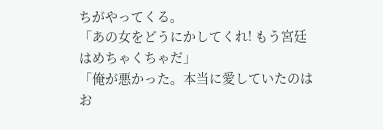ちがやってくる。
「あの女をどうにかしてくれ! もう宮廷はめちゃくちゃだ」
「俺が悪かった。本当に愛していたのはお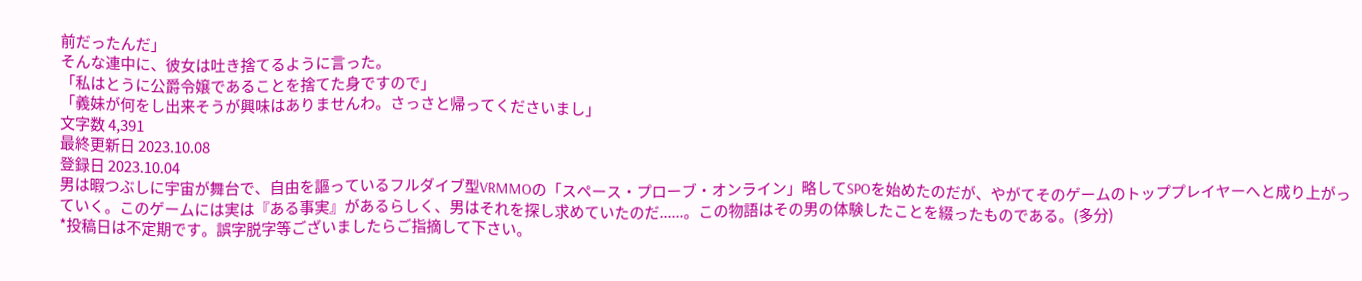前だったんだ」
そんな連中に、彼女は吐き捨てるように言った。
「私はとうに公爵令嬢であることを捨てた身ですので」
「義妹が何をし出来そうが興味はありませんわ。さっさと帰ってくださいまし」
文字数 4,391
最終更新日 2023.10.08
登録日 2023.10.04
男は暇つぶしに宇宙が舞台で、自由を謳っているフルダイブ型VRMMOの「スペース・プローブ・オンライン」略してSPOを始めたのだが、やがてそのゲームのトッププレイヤーへと成り上がっていく。このゲームには実は『ある事実』があるらしく、男はそれを探し求めていたのだ......。この物語はその男の体験したことを綴ったものである。(多分)
*投稿日は不定期です。誤字脱字等ございましたらご指摘して下さい。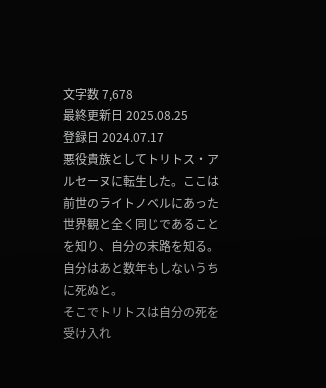文字数 7,678
最終更新日 2025.08.25
登録日 2024.07.17
悪役貴族としてトリトス・アルセーヌに転生した。ここは前世のライトノベルにあった世界観と全く同じであることを知り、自分の末路を知る。自分はあと数年もしないうちに死ぬと。
そこでトリトスは自分の死を受け入れ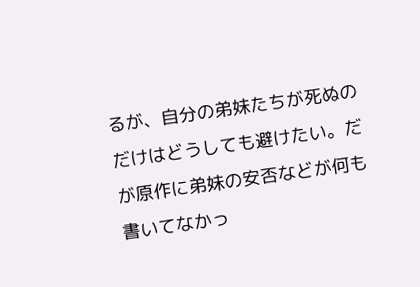るが、自分の弟妹たちが死ぬのだけはどうしても避けたい。だが原作に弟妹の安否などが何も書いてなかっ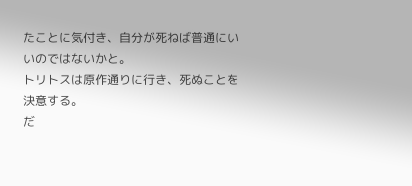たことに気付き、自分が死ねば普通にいいのではないかと。
トリトスは原作通りに行き、死ぬことを決意する。
だ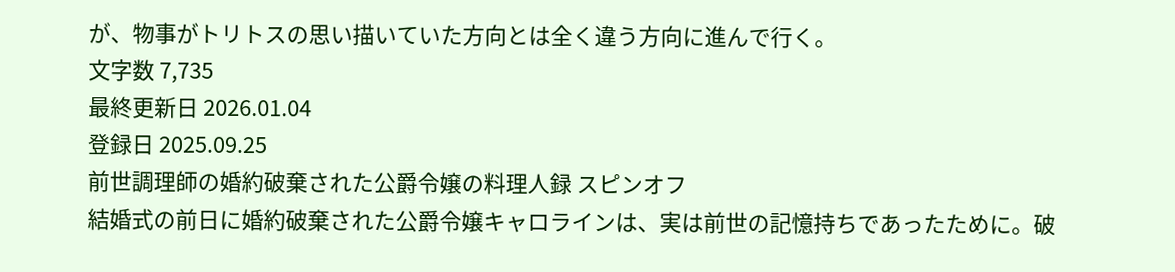が、物事がトリトスの思い描いていた方向とは全く違う方向に進んで行く。
文字数 7,735
最終更新日 2026.01.04
登録日 2025.09.25
前世調理師の婚約破棄された公爵令嬢の料理人録 スピンオフ
結婚式の前日に婚約破棄された公爵令嬢キャロラインは、実は前世の記憶持ちであったために。破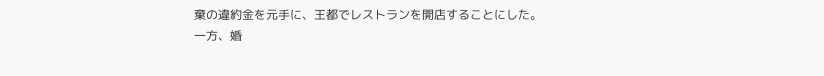棄の違約金を元手に、王都でレストランを開店することにした。
一方、婚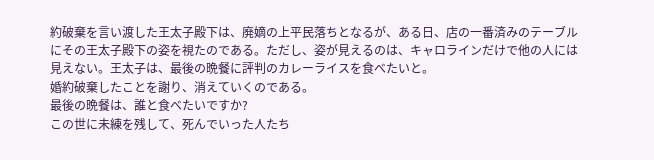約破棄を言い渡した王太子殿下は、廃嫡の上平民落ちとなるが、ある日、店の一番済みのテーブルにその王太子殿下の姿を視たのである。ただし、姿が見えるのは、キャロラインだけで他の人には見えない。王太子は、最後の晩餐に評判のカレーライスを食べたいと。
婚約破棄したことを謝り、消えていくのである。
最後の晩餐は、誰と食べたいですか?
この世に未練を残して、死んでいった人たち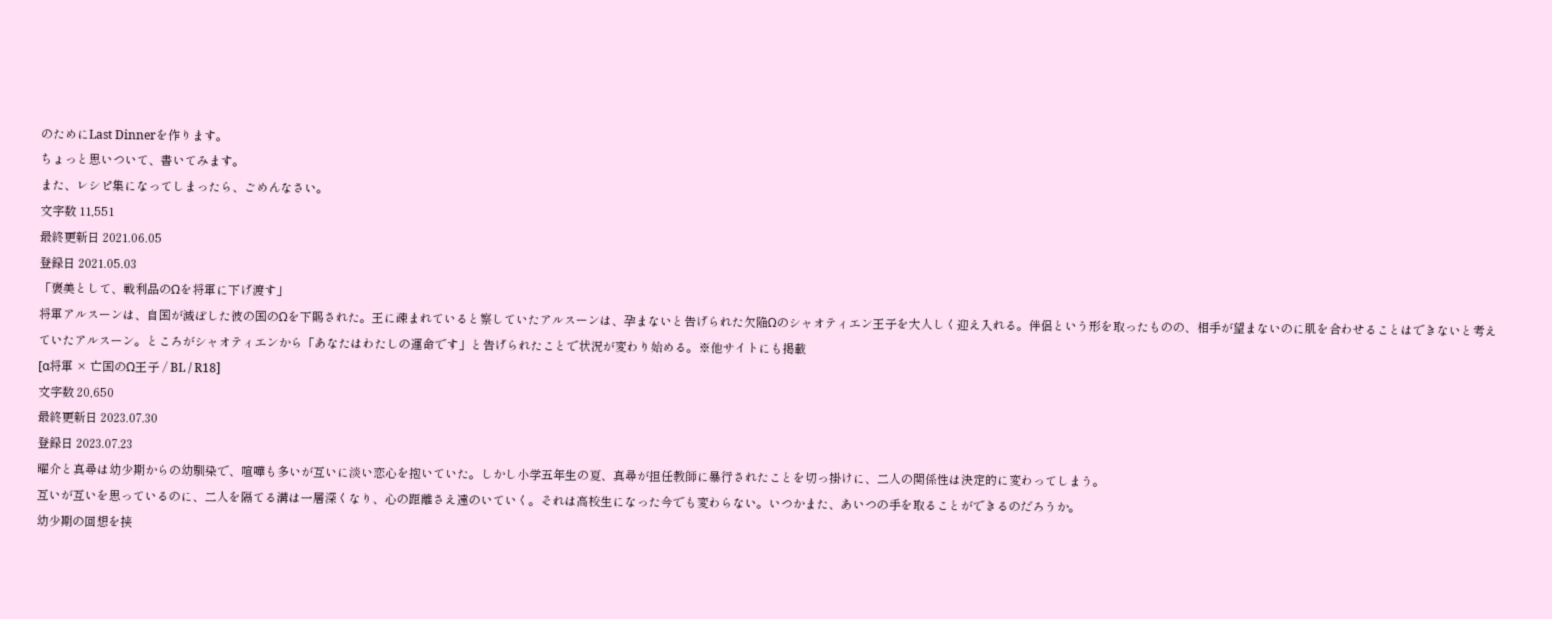のためにLast Dinnerを作ります。
ちょっと思いついて、書いてみます。
また、レシピ集になってしまったら、ごめんなさい。
文字数 11,551
最終更新日 2021.06.05
登録日 2021.05.03
「褒美として、戦利品のΩを将軍に下げ渡す」
将軍アルスーンは、自国が滅ぼした彼の国のΩを下賜された。王に疎まれていると察していたアルスーンは、孕まないと告げられた欠陥Ωのシャオティエン王子を大人しく迎え入れる。伴侶という形を取ったものの、相手が望まないのに肌を合わせることはできないと考えていたアルスーン。ところがシャオティエンから「あなたはわたしの運命です」と告げられたことで状況が変わり始める。※他サイトにも掲載
[α将軍 × 亡国のΩ王子 / BL / R18]
文字数 20,650
最終更新日 2023.07.30
登録日 2023.07.23
曜介と真尋は幼少期からの幼馴染で、喧嘩も多いが互いに淡い恋心を抱いていた。しかし小学五年生の夏、真尋が担任教師に暴行されたことを切っ掛けに、二人の関係性は決定的に変わってしまう。
互いが互いを思っているのに、二人を隔てる溝は一層深くなり、心の距離さえ遠のいていく。それは高校生になった今でも変わらない。いつかまた、あいつの手を取ることができるのだろうか。
幼少期の回想を挟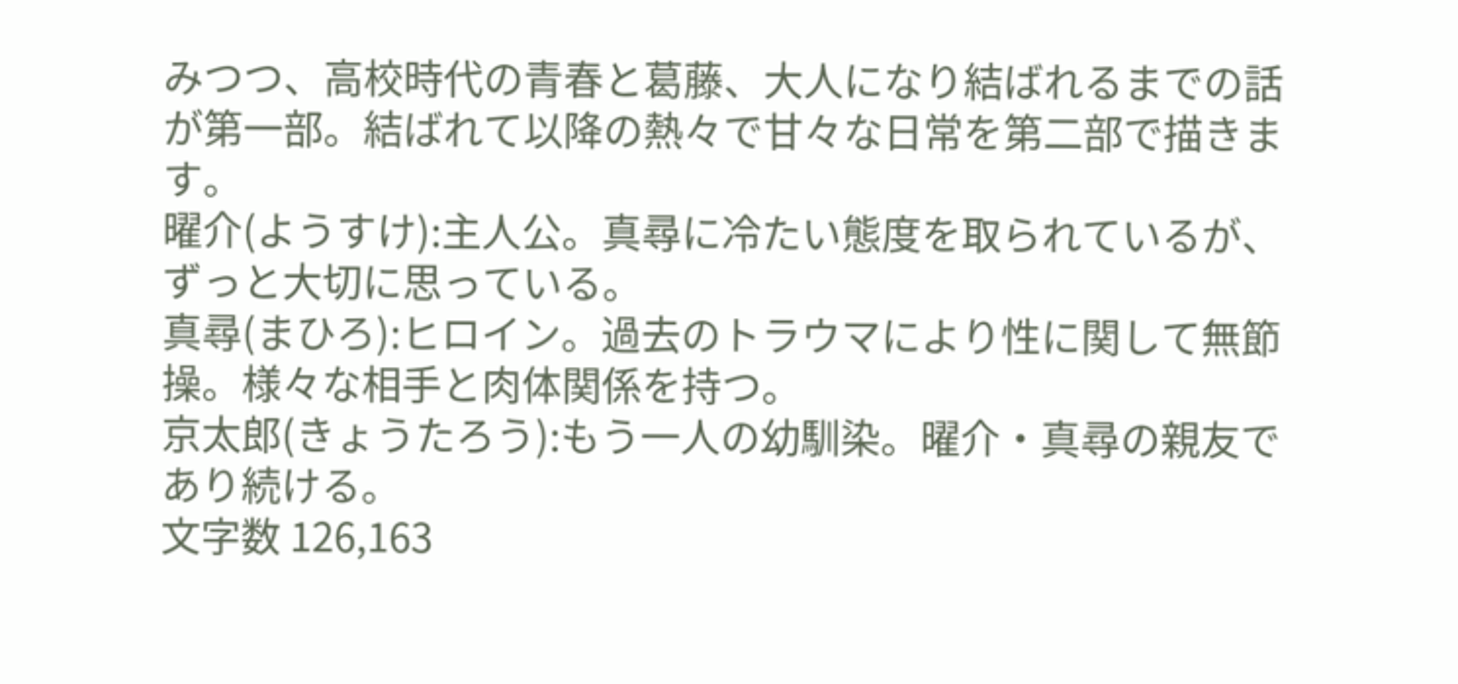みつつ、高校時代の青春と葛藤、大人になり結ばれるまでの話が第一部。結ばれて以降の熱々で甘々な日常を第二部で描きます。
曜介(ようすけ):主人公。真尋に冷たい態度を取られているが、ずっと大切に思っている。
真尋(まひろ):ヒロイン。過去のトラウマにより性に関して無節操。様々な相手と肉体関係を持つ。
京太郎(きょうたろう):もう一人の幼馴染。曜介・真尋の親友であり続ける。
文字数 126,163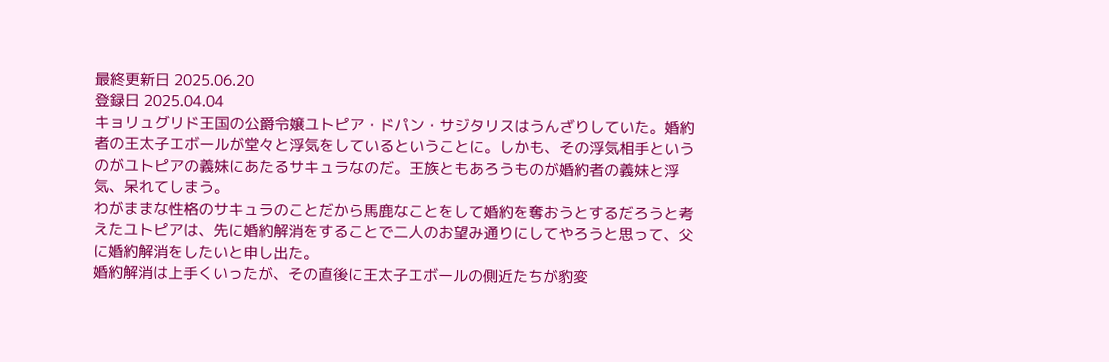最終更新日 2025.06.20
登録日 2025.04.04
キョリュグリド王国の公爵令嬢ユトピア・ドパン・サジタリスはうんざりしていた。婚約者の王太子エボールが堂々と浮気をしているということに。しかも、その浮気相手というのがユトピアの義妹にあたるサキュラなのだ。王族ともあろうものが婚約者の義妹と浮気、呆れてしまう。
わがままな性格のサキュラのことだから馬鹿なことをして婚約を奪おうとするだろうと考えたユトピアは、先に婚約解消をすることで二人のお望み通りにしてやろうと思って、父に婚約解消をしたいと申し出た。
婚約解消は上手くいったが、その直後に王太子エボールの側近たちが豹変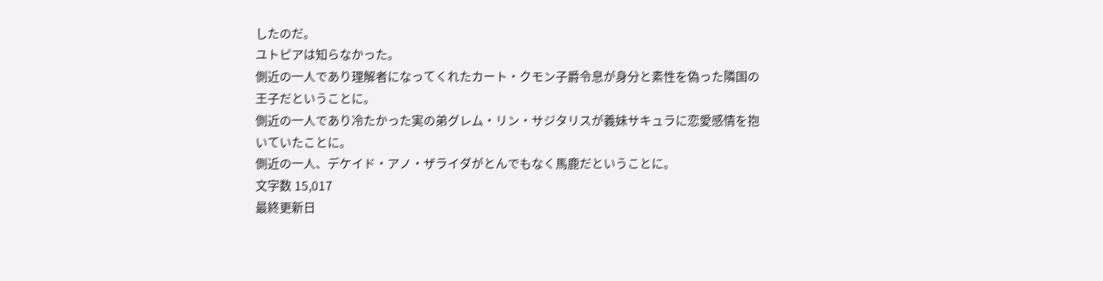したのだ。
ユトピアは知らなかった。
側近の一人であり理解者になってくれたカート・クモン子爵令息が身分と素性を偽った隣国の王子だということに。
側近の一人であり冷たかった実の弟グレム・リン・サジタリスが義妹サキュラに恋愛感情を抱いていたことに。
側近の一人、デケイド・アノ・ザライダがとんでもなく馬鹿だということに。
文字数 15,017
最終更新日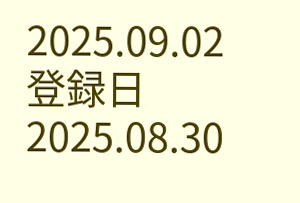2025.09.02
登録日 2025.08.30